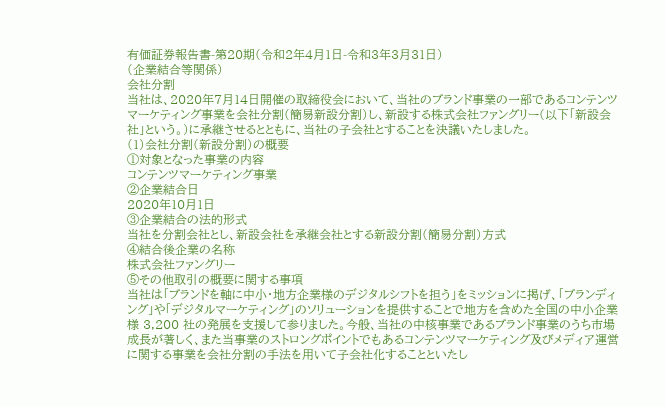有価証券報告書-第20期(令和2年4月1日-令和3年3月31日)
(企業結合等関係)
会社分割
当社は、2020年7月14日開催の取締役会において、当社のブランド事業の一部であるコンテンツマーケティング事業を会社分割(簡易新設分割)し、新設する株式会社ファングリー(以下「新設会社」という。)に承継させるとともに、当社の子会社とすることを決議いたしました。
(1)会社分割(新設分割)の概要
①対象となった事業の内容
コンテンツマーケティング事業
②企業結合日
2020年10月1日
③企業結合の法的形式
当社を分割会社とし、新設会社を承継会社とする新設分割(簡易分割)方式
④結合後企業の名称
株式会社ファングリー
⑤その他取引の概要に関する事項
当社は「ブランドを軸に中小・地方企業様のデジタルシフトを担う」をミッションに掲げ、「ブランディング」や「デジタルマーケティング」のソリューションを提供することで地方を含めた全国の中小企業様 3,200 社の発展を支援して参りました。今般、当社の中核事業であるブランド事業のうち市場成長が著しく、また当事業のストロングポイントでもあるコンテンツマーケティング及びメディア運営に関する事業を会社分割の手法を用いて子会社化することといたし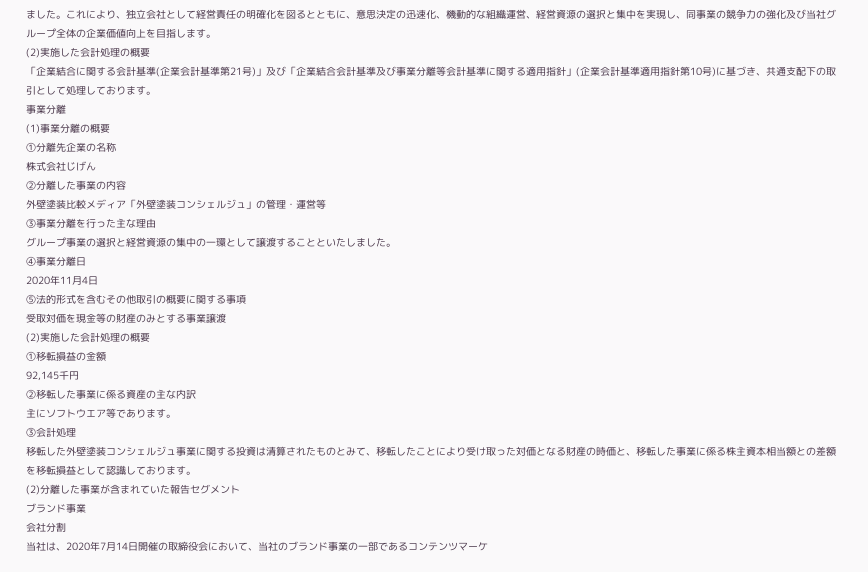ました。これにより、独立会社として経営責任の明確化を図るとともに、意思決定の迅速化、機動的な組織運営、経営資源の選択と集中を実現し、同事業の競争力の強化及び当社グループ全体の企業価値向上を目指します。
(2)実施した会計処理の概要
「企業結合に関する会計基準(企業会計基準第21号)」及び「企業結合会計基準及び事業分離等会計基準に関する適用指針」(企業会計基準適用指針第10号)に基づき、共通支配下の取引として処理しております。
事業分離
(1)事業分離の概要
①分離先企業の名称
株式会社じげん
②分離した事業の内容
外壁塗装比較メディア「外壁塗装コンシェルジュ」の管理・運営等
③事業分離を行った主な理由
グループ事業の選択と経営資源の集中の一環として譲渡することといたしました。
④事業分離日
2020年11月4日
⑤法的形式を含むその他取引の概要に関する事項
受取対価を現金等の財産のみとする事業譲渡
(2)実施した会計処理の概要
①移転損益の金額
92,145千円
②移転した事業に係る資産の主な内訳
主にソフトウエア等であります。
③会計処理
移転した外壁塗装コンシェルジュ事業に関する投資は清算されたものとみて、移転したことにより受け取った対価となる財産の時価と、移転した事業に係る株主資本相当額との差額を移転損益として認識しております。
(2)分離した事業が含まれていた報告セグメント
ブランド事業
会社分割
当社は、2020年7月14日開催の取締役会において、当社のブランド事業の一部であるコンテンツマーケ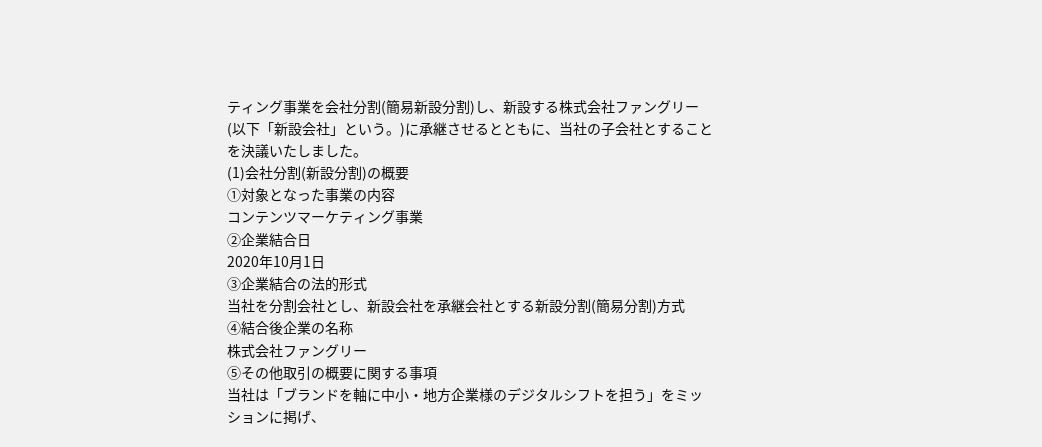ティング事業を会社分割(簡易新設分割)し、新設する株式会社ファングリー(以下「新設会社」という。)に承継させるとともに、当社の子会社とすることを決議いたしました。
(1)会社分割(新設分割)の概要
①対象となった事業の内容
コンテンツマーケティング事業
②企業結合日
2020年10月1日
③企業結合の法的形式
当社を分割会社とし、新設会社を承継会社とする新設分割(簡易分割)方式
④結合後企業の名称
株式会社ファングリー
⑤その他取引の概要に関する事項
当社は「ブランドを軸に中小・地方企業様のデジタルシフトを担う」をミッションに掲げ、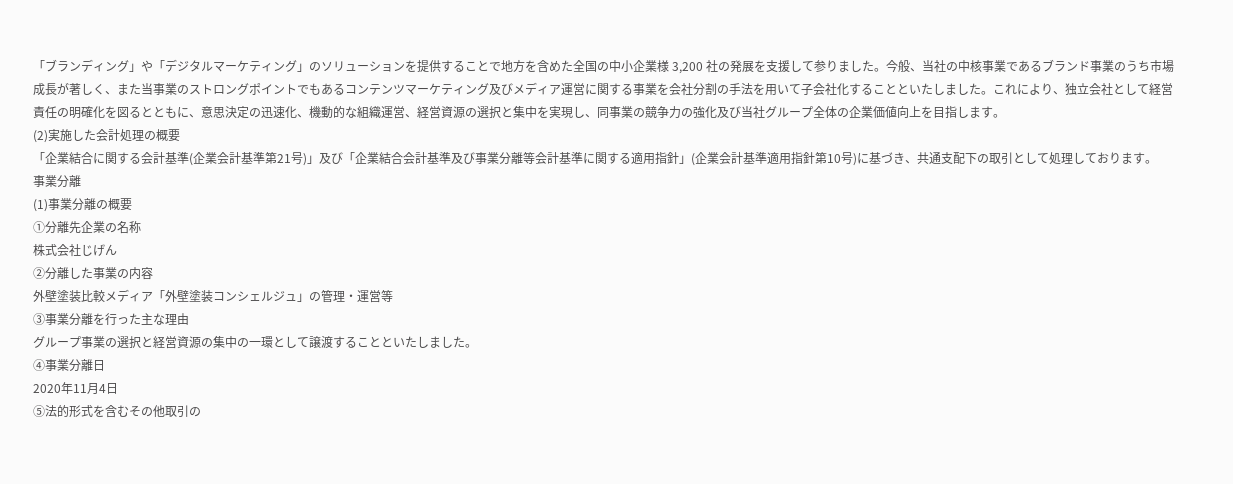「ブランディング」や「デジタルマーケティング」のソリューションを提供することで地方を含めた全国の中小企業様 3,200 社の発展を支援して参りました。今般、当社の中核事業であるブランド事業のうち市場成長が著しく、また当事業のストロングポイントでもあるコンテンツマーケティング及びメディア運営に関する事業を会社分割の手法を用いて子会社化することといたしました。これにより、独立会社として経営責任の明確化を図るとともに、意思決定の迅速化、機動的な組織運営、経営資源の選択と集中を実現し、同事業の競争力の強化及び当社グループ全体の企業価値向上を目指します。
(2)実施した会計処理の概要
「企業結合に関する会計基準(企業会計基準第21号)」及び「企業結合会計基準及び事業分離等会計基準に関する適用指針」(企業会計基準適用指針第10号)に基づき、共通支配下の取引として処理しております。
事業分離
(1)事業分離の概要
①分離先企業の名称
株式会社じげん
②分離した事業の内容
外壁塗装比較メディア「外壁塗装コンシェルジュ」の管理・運営等
③事業分離を行った主な理由
グループ事業の選択と経営資源の集中の一環として譲渡することといたしました。
④事業分離日
2020年11月4日
⑤法的形式を含むその他取引の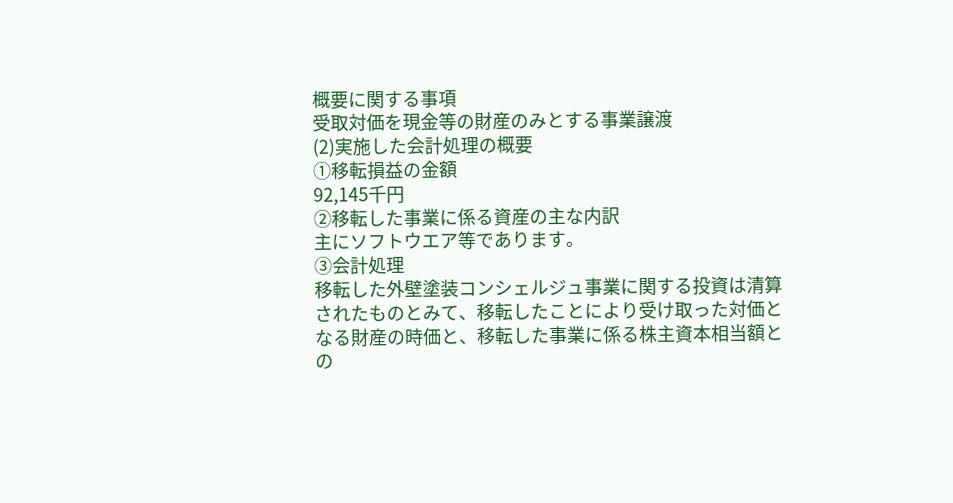概要に関する事項
受取対価を現金等の財産のみとする事業譲渡
(2)実施した会計処理の概要
①移転損益の金額
92,145千円
②移転した事業に係る資産の主な内訳
主にソフトウエア等であります。
③会計処理
移転した外壁塗装コンシェルジュ事業に関する投資は清算されたものとみて、移転したことにより受け取った対価となる財産の時価と、移転した事業に係る株主資本相当額との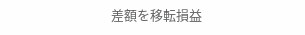差額を移転損益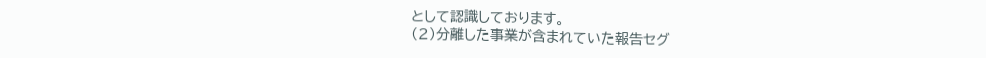として認識しております。
(2)分離した事業が含まれていた報告セグ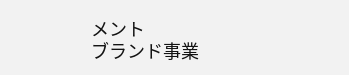メント
ブランド事業